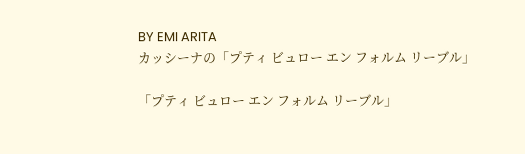BY EMI ARITA
カッシーナの「プティ ビュロー エン フォルム リーブル」

「プティ ビュロー エン フォルム リーブル」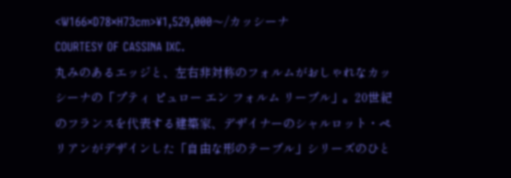<W166×D78×H73cm>¥1,529,000〜/カッシーナ
COURTESY OF CASSINA IXC.
丸みのあるエッジと、左右非対称のフォルムがおしゃれなカッシーナの「プティ ピュロー エン フォルム リーブル」。20世紀のフランスを代表する建築家、デザイナーのシャルロット・ペリアンがデザインした「自由な形のテーブル」シリーズのひと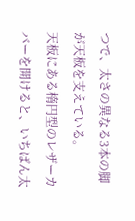つで、太さの異なる3本の脚が天板を支えている。
天板にある楕円型のレザーカバーを開けると、いちばん太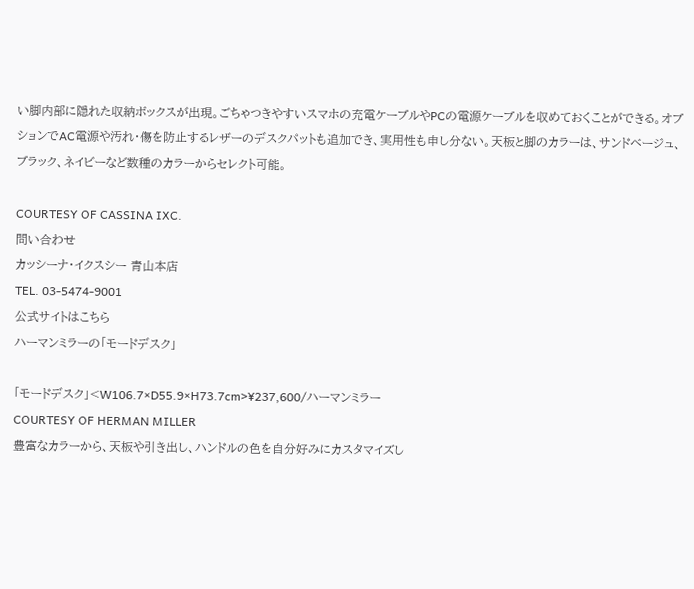い脚内部に隠れた収納ボックスが出現。ごちゃつきやすいスマホの充電ケーブルやPCの電源ケーブルを収めておくことができる。オブションでAC電源や汚れ・傷を防止するレザーのデスクパットも追加でき、実用性も申し分ない。天板と脚のカラーは、サンドベージュ、ブラック、ネイビーなど数種のカラーからセレクト可能。

COURTESY OF CASSINA IXC.
問い合わせ
カッシーナ・イクスシー 青山本店
TEL. 03-5474-9001
公式サイトはこちら
ハーマンミラーの「モードデスク」

「モードデスク」<W106.7×D55.9×H73.7cm>¥237,600/ハーマンミラー
COURTESY OF HERMAN MILLER
豊富なカラーから、天板や引き出し、ハンドルの色を自分好みにカスタマイズし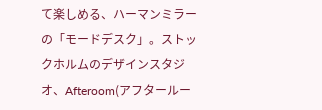て楽しめる、ハーマンミラーの「モードデスク」。ストックホルムのデザインスタジオ、Afteroom(アフタールー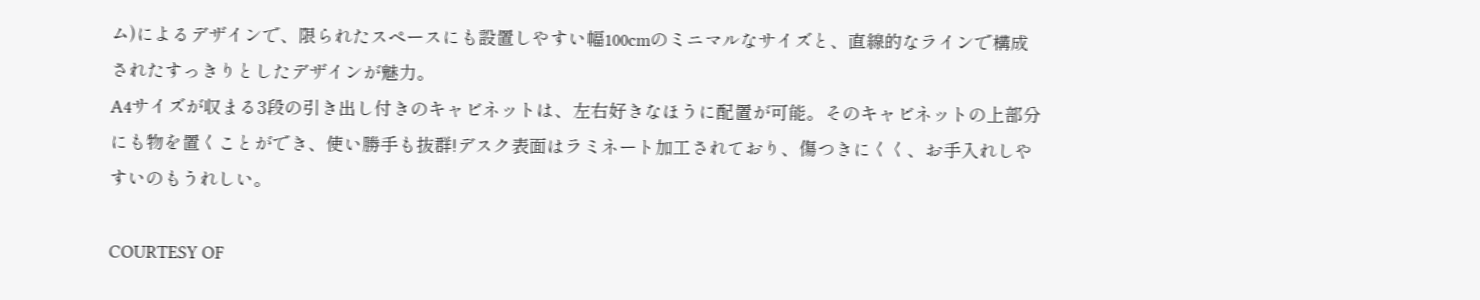ム)によるデザインで、限られたスペースにも設置しやすい幅100cmのミニマルなサイズと、直線的なラインで構成されたすっきりとしたデザインが魅力。
A4サイズが収まる3段の引き出し付きのキャビネットは、左右好きなほうに配置が可能。そのキャビネットの上部分にも物を置くことができ、使い勝手も抜群!デスク表面はラミネート加工されており、傷つきにくく、お手入れしやすいのもうれしい。

COURTESY OF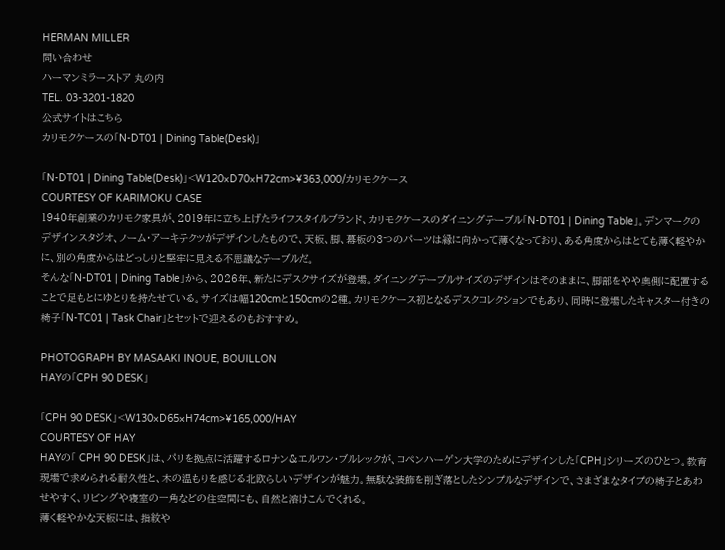HERMAN MILLER
問い合わせ
ハーマンミラーストア 丸の内
TEL. 03-3201-1820
公式サイトはこちら
カリモクケースの「N-DT01 | Dining Table(Desk)」

「N-DT01 | Dining Table(Desk)」<W120×D70×H72cm>¥363,000/カリモクケース
COURTESY OF KARIMOKU CASE
1940年創業のカリモク家具が、2019年に立ち上げたライフスタイルブランド、カリモクケースのダイニングテーブル「N-DT01 | Dining Table」。デンマークのデザインスタジオ、ノーム・アーキテクツがデザインしたもので、天板、脚、幕板の3つのパーツは縁に向かって薄くなっており、ある角度からはとても薄く軽やかに、別の角度からはどっしりと堅牢に見える不思議なテーブルだ。
そんな「N-DT01 | Dining Table」から、2026年、新たにデスクサイズが登場。ダイニングテーブルサイズのデザインはそのままに、脚部をやや奥側に配置することで足もとにゆとりを持たせている。サイズは幅120cmと150cmの2種。カリモクケース初となるデスクコレクションでもあり、同時に登場したキャスター付きの椅子「N-TC01 | Task Chair」とセットで迎えるのもおすすめ。

PHOTOGRAPH BY MASAAKI INOUE, BOUILLON
HAYの「CPH 90 DESK」

「CPH 90 DESK」<W130×D65×H74cm>¥165,000/HAY
COURTESY OF HAY
HAYの「 CPH 90 DESK」は、パリを拠点に活躍するロナン&エルワン・ブルレックが、コペンハーゲン大学のためにデザインした「CPH」シリーズのひとつ。教育現場で求められる耐久性と、木の温もりを感じる北欧らしいデザインが魅力。無駄な装飾を削ぎ落としたシンプルなデザインで、さまざまなタイプの椅子とあわせやすく、リビングや寝室の一角などの住空間にも、自然と溶けこんでくれる。
薄く軽やかな天板には、指紋や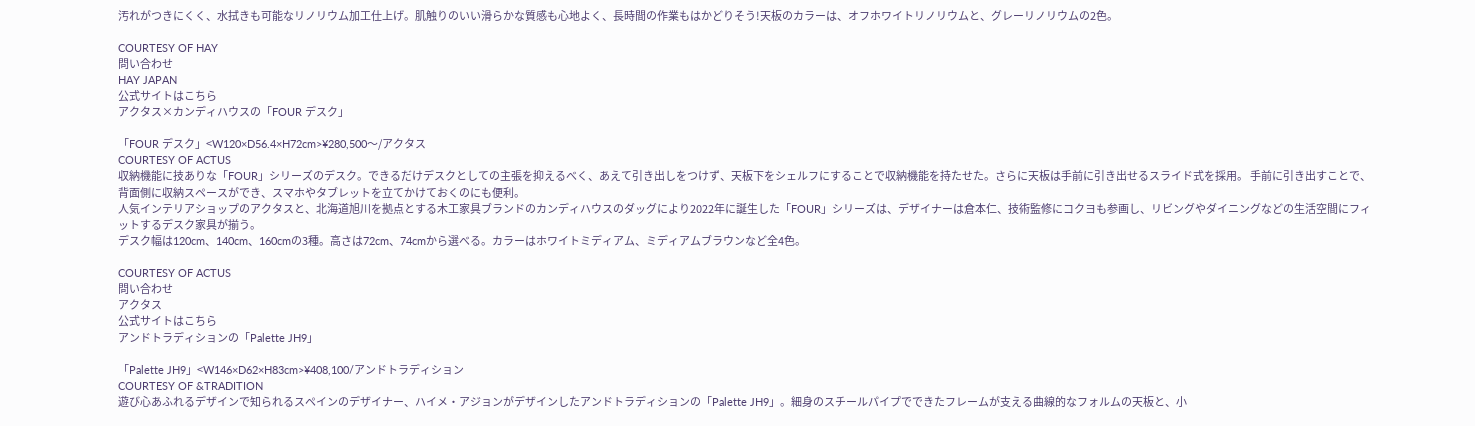汚れがつきにくく、水拭きも可能なリノリウム加工仕上げ。肌触りのいい滑らかな質感も心地よく、長時間の作業もはかどりそう!天板のカラーは、オフホワイトリノリウムと、グレーリノリウムの2色。

COURTESY OF HAY
問い合わせ
HAY JAPAN
公式サイトはこちら
アクタス×カンディハウスの「FOUR デスク」

「FOUR デスク」<W120×D56.4×H72cm>¥280,500〜/アクタス
COURTESY OF ACTUS
収納機能に技ありな「FOUR」シリーズのデスク。できるだけデスクとしての主張を抑えるべく、あえて引き出しをつけず、天板下をシェルフにすることで収納機能を持たせた。さらに天板は手前に引き出せるスライド式を採用。 手前に引き出すことで、背面側に収納スペースができ、スマホやタブレットを立てかけておくのにも便利。
人気インテリアショップのアクタスと、北海道旭川を拠点とする木工家具ブランドのカンディハウスのダッグにより2022年に誕生した「FOUR」シリーズは、デザイナーは倉本仁、技術監修にコクヨも参画し、リビングやダイニングなどの生活空間にフィットするデスク家具が揃う。
デスク幅は120cm、140cm、160cmの3種。高さは72cm、74cmから選べる。カラーはホワイトミディアム、ミディアムブラウンなど全4色。

COURTESY OF ACTUS
問い合わせ
アクタス
公式サイトはこちら
アンドトラディションの「Palette JH9」

「Palette JH9」<W146×D62×H83cm>¥408,100/アンドトラディション
COURTESY OF &TRADITION
遊び心あふれるデザインで知られるスペインのデザイナー、ハイメ・アジョンがデザインしたアンドトラディションの「Palette JH9」。細身のスチールパイプでできたフレームが支える曲線的なフォルムの天板と、小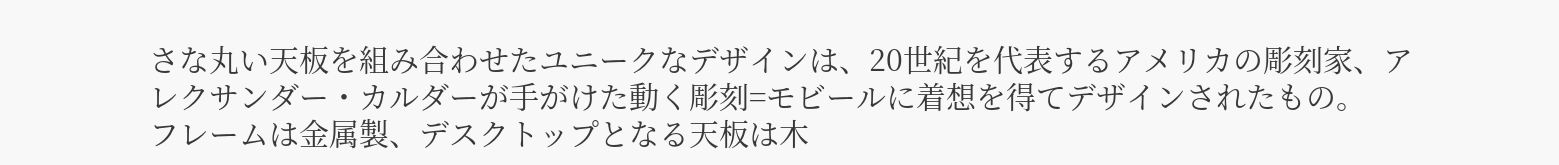さな丸い天板を組み合わせたユニークなデザインは、20世紀を代表するアメリカの彫刻家、アレクサンダー・カルダーが手がけた動く彫刻=モビールに着想を得てデザインされたもの。
フレームは金属製、デスクトップとなる天板は木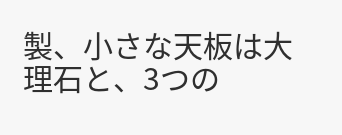製、小さな天板は大理石と、3つの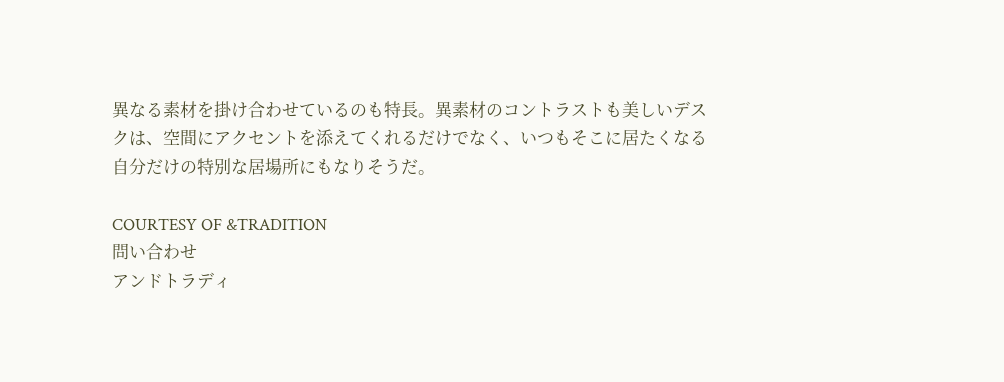異なる素材を掛け合わせているのも特長。異素材のコントラストも美しいデスクは、空間にアクセントを添えてくれるだけでなく、いつもそこに居たくなる自分だけの特別な居場所にもなりそうだ。

COURTESY OF &TRADITION
問い合わせ
アンドトラディ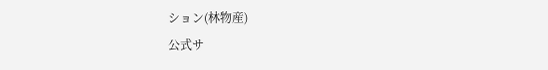ション(林物産)
公式サ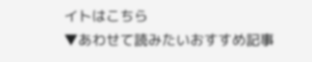イトはこちら
▼あわせて読みたいおすすめ記事